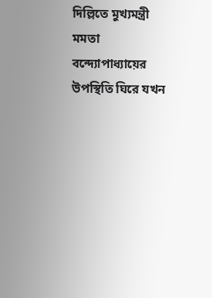দিল্লিতে মুখ্যমন্ত্রী মমতা বন্দ্যোপাধ্যায়ের উপস্থিতি ঘিরে যখন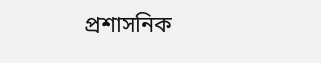প্রশাসনিক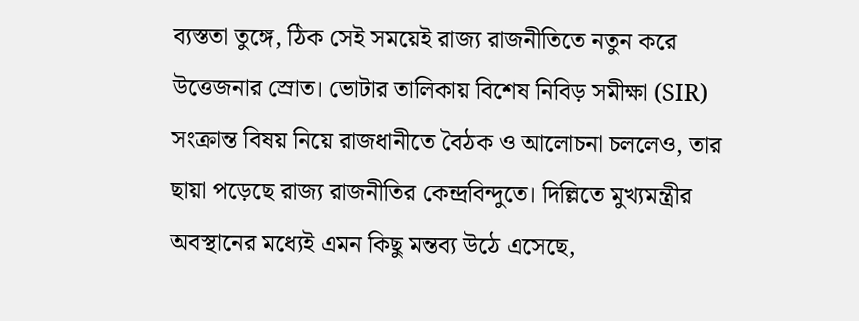ব্যস্ততা তুঙ্গে, ঠিক সেই সময়েই রাজ্য রাজনীতিতে নতুন করে উত্তেজনার স্রোত। ভোটার তালিকায় বিশেষ নিবিড় সমীক্ষা (SIR) সংক্রান্ত বিষয় নিয়ে রাজধানীতে বৈঠক ও আলোচনা চললেও, তার ছায়া পড়েছে রাজ্য রাজনীতির কেন্দ্রবিন্দুতে। দিল্লিতে মুখ্যমন্ত্রীর অবস্থানের মধ্যেই এমন কিছু মন্তব্য উঠে এসেছে,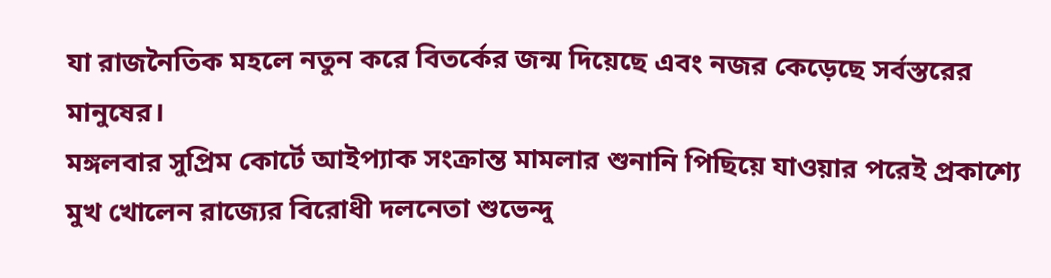যা রাজনৈতিক মহলে নতুন করে বিতর্কের জন্ম দিয়েছে এবং নজর কেড়েছে সর্বস্তরের মানুষের।
মঙ্গলবার সুপ্রিম কোর্টে আইপ্যাক সংক্রান্ত মামলার শুনানি পিছিয়ে যাওয়ার পরেই প্রকাশ্যে মুখ খোলেন রাজ্যের বিরোধী দলনেতা শুভেন্দু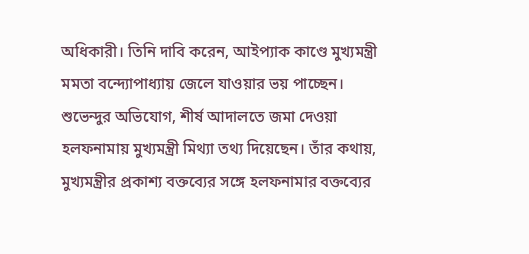অধিকারী। তিনি দাবি করেন, আইপ্যাক কাণ্ডে মুখ্যমন্ত্রী মমতা বন্দ্যোপাধ্যায় জেলে যাওয়ার ভয় পাচ্ছেন। শুভেন্দুর অভিযোগ, শীর্ষ আদালতে জমা দেওয়া হলফনামায় মুখ্যমন্ত্রী মিথ্যা তথ্য দিয়েছেন। তাঁর কথায়, মুখ্যমন্ত্রীর প্রকাশ্য বক্তব্যের সঙ্গে হলফনামার বক্তব্যের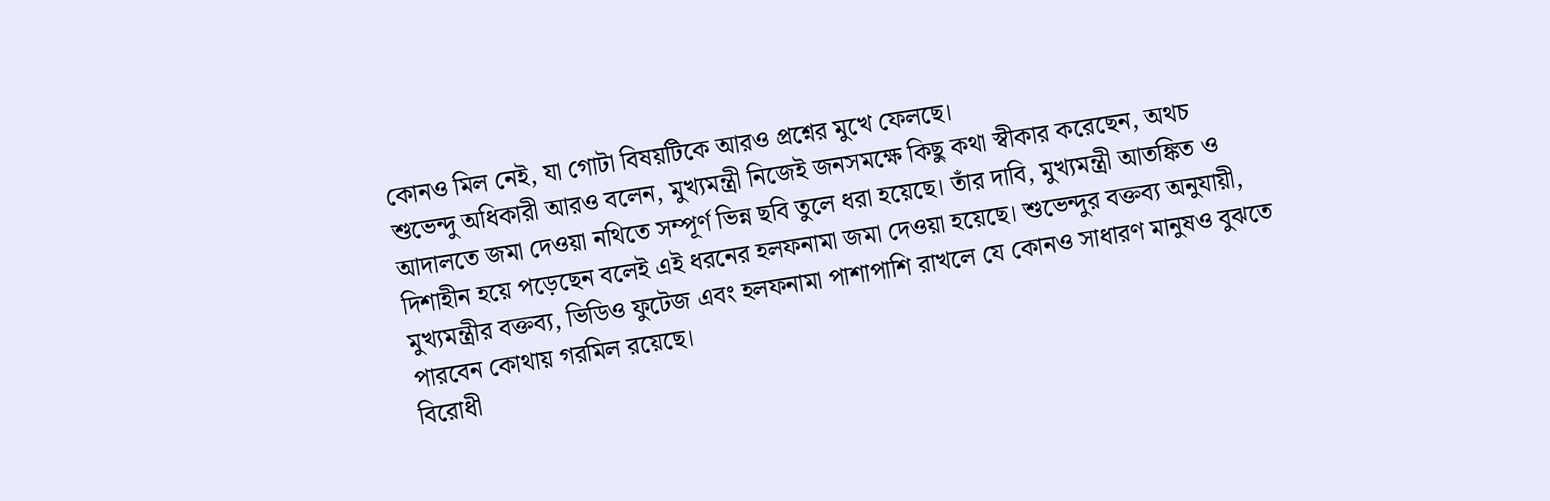কোনও মিল নেই, যা গোটা বিষয়টিকে আরও প্রশ্নের মুখে ফেলছে।
শুভেন্দু অধিকারী আরও বলেন, মুখ্যমন্ত্রী নিজেই জনসমক্ষে কিছু কথা স্বীকার করেছেন, অথচ আদালতে জমা দেওয়া নথিতে সম্পূর্ণ ভিন্ন ছবি তুলে ধরা হয়েছে। তাঁর দাবি, মুখ্যমন্ত্রী আতঙ্কিত ও দিশাহীন হয়ে পড়েছেন বলেই এই ধরনের হলফনামা জমা দেওয়া হয়েছে। শুভেন্দুর বক্তব্য অনুযায়ী, মুখ্যমন্ত্রীর বক্তব্য, ভিডিও ফুটেজ এবং হলফনামা পাশাপাশি রাখলে যে কোনও সাধারণ মানুষও বুঝতে পারবেন কোথায় গরমিল রয়েছে।
বিরোধী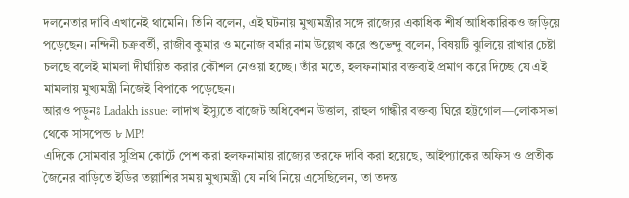দলনেতার দাবি এখানেই থামেনি। তিনি বলেন, এই ঘটনায় মুখ্যমন্ত্রীর সঙ্গে রাজ্যের একাধিক শীর্ষ আধিকারিকও জড়িয়ে পড়েছেন। নন্দিনী চক্রবর্তী, রাজীব কুমার ও মনোজ বর্মার নাম উল্লেখ করে শুভেন্দু বলেন, বিষয়টি ঝুলিয়ে রাখার চেষ্টা চলছে বলেই মামলা দীর্ঘায়িত করার কৌশল নেওয়া হচ্ছে। তাঁর মতে, হলফনামার বক্তব্যই প্রমাণ করে দিচ্ছে যে এই মামলায় মুখ্যমন্ত্রী নিজেই বিপাকে পড়েছেন।
আরও পড়ুনঃ Ladakh issue: লাদাখ ইস্যুতে বাজেট অধিবেশন উত্তাল, রাহুল গান্ধীর বক্তব্য ঘিরে হট্টগোল—লোকসভা থেকে সাসপেন্ড ৮ MP!
এদিকে সোমবার সুপ্রিম কোর্টে পেশ করা হলফনামায় রাজ্যের তরফে দাবি করা হয়েছে, আইপ্যাকের অফিস ও প্রতীক জৈনের বাড়িতে ইডির তল্লাশির সময় মুখ্যমন্ত্রী যে নথি নিয়ে এসেছিলেন, তা তদন্ত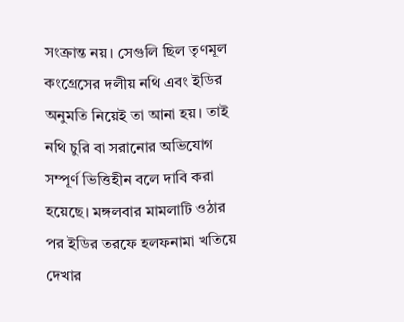সংক্রান্ত নয়। সেগুলি ছিল তৃণমূল কংগ্রেসের দলীয় নথি এবং ইডির অনুমতি নিয়েই তা আনা হয়। তাই নথি চুরি বা সরানোর অভিযোগ সম্পূর্ণ ভিত্তিহীন বলে দাবি করা হয়েছে। মঙ্গলবার মামলাটি ওঠার পর ইডির তরফে হলফনামা খতিয়ে দেখার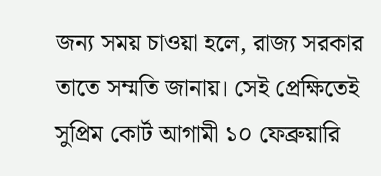জন্য সময় চাওয়া হলে, রাজ্য সরকার তাতে সম্মতি জানায়। সেই প্রেক্ষিতেই সুপ্রিম কোর্ট আগামী ১০ ফেব্রুয়ারি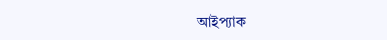আইপ্যাক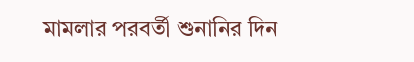মামলার পরবর্তী শুনানির দিন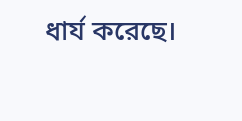ধার্য করেছে।